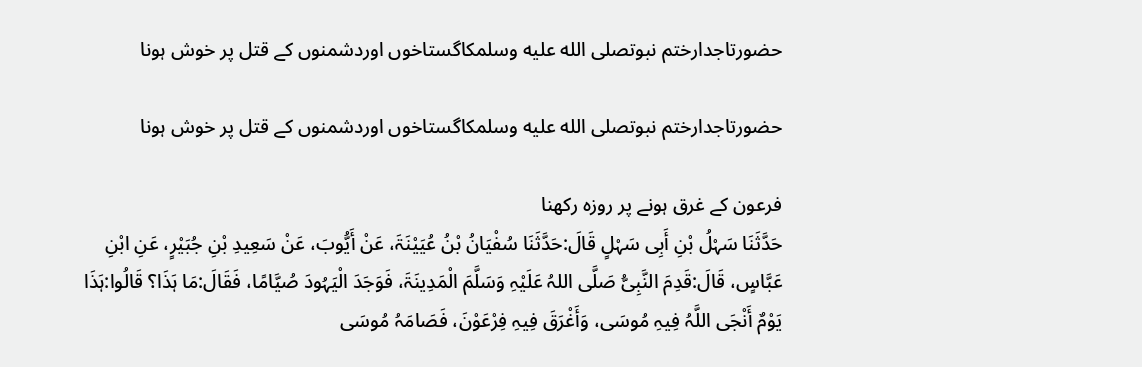حضورتاجدارختم نبوتصلى الله عليه وسلمکاگستاخوں اوردشمنوں کے قتل پر خوش ہونا

حضورتاجدارختم نبوتصلى الله عليه وسلمکاگستاخوں اوردشمنوں کے قتل پر خوش ہونا

فرعون کے غرق ہونے پر روزہ رکھنا
حَدَّثَنَا سَہْلُ بْنِ أَبِی سَہْلٍ قَالَ:حَدَّثَنَا سُفْیَانُ بْنُ عُیَیْنَۃَ، عَنْ أَیُّوبَ، عَنْ سَعِیدِ بْنِ جُبَیْرٍ، عَنِ ابْنِ عَبَّاسٍ، قَالَ:قَدِمَ النَّبِیُّ صَلَّی اللہُ عَلَیْہِ وَسَلَّمَ الْمَدِینَۃَ، فَوَجَدَ الْیَہُودَ صُیَّامًا، فَقَالَ:مَا ہَذَا؟ قَالُوا:ہَذَا یَوْمٌ أَنْجَی اللَّہُ فِیہِ مُوسَی، وَأَغْرَقَ فِیہِ فِرْعَوْنَ، فَصَامَہُ مُوسَی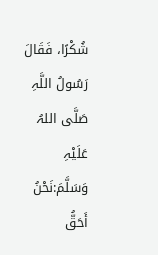شُکْرًا، فَقَالَ رَسُولُ اللَّہِ صَلَّی اللہُ عَلَیْہِ وَسَلَّمَ:نَحْنُ أَحَقُّ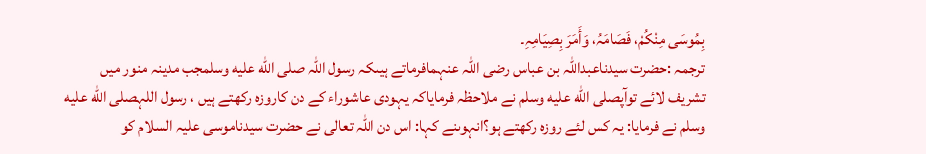بِمُوسَی مِنْکُمْ، فَصَامَہُ، وَأَمَرَ بِصِیَامِہِ۔
ترجمہ :حضرت سیدناعبداللہ بن عباس رضی اللہ عنہمافرماتے ہیںکہ رسول اللہ صلى الله عليه وسلمجب مدینہ منور میں تشریف لائے توآپصلى الله عليه وسلم نے ملاحظہ فرمایاکہ یہودی عاشوراء کے دن کاروزہ رکھتے ہیں ، رسول اللہصلى الله عليه وسلم نے فرمایا: یہ کس لئے روزہ رکھتے ہو؟انہوںنے کہا: اس دن اللہ تعالی نے حضرت سیدناموسی علیہ السلام کو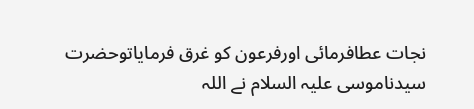نجات عطافرمائی اورفرعون کو غرق فرمایاتوحضرت سیدناموسی علیہ السلام نے اللہ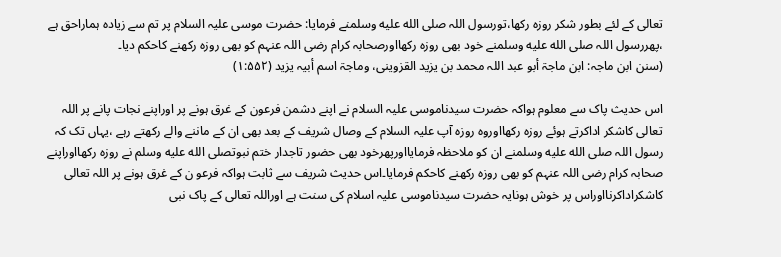تعالی کے لئے بطور شکر روزہ رکھا،تورسول اللہ صلى الله عليه وسلمنے فرمایا: حضرت موسی علیہ السلام پر تم سے زیادہ ہماراحق ہے ،پھررسول اللہ صلى الله عليه وسلمنے خود بھی روزہ رکھااورصحابہ کرام رضی اللہ عنہم کو بھی روزہ رکھنے کاحکم دیا۔
(سنن ابن ماجہ: ابن ماجۃ أبو عبد اللہ محمد بن یزید القزوینی، وماجۃ اسم أبیہ یزید (۱:۵۵۲)

اس حدیث پاک سے معلوم ہواکہ حضرت سیدناموسی علیہ السلام نے اپنے دشمن فرعون کے غرق ہونے پر اوراپنے نجات پانے پر اللہ تعالی کاشکر اداکرتے ہوئے روزہ رکھااوروہ روزہ آپ علیہ السلام کے وصال شریف کے بعد بھی ان کے ماننے والے رکھتے رہے ،یہاں تک کہ رسول اللہ صلى الله عليه وسلمنے ان کو ملاحظہ فرمایااورپھرخود بھی حضور تاجدار ختم نبوتصلى الله عليه وسلم نے روزہ رکھااوراپنے صحابہ کرام رضی اللہ عنہم کو بھی روزہ رکھنے کاحکم فرمایا۔اس حدیث شریف سے ثابت ہواکہ فرعو ن کے غرق ہونے پر اللہ تعالی کاشکراداکرنااوراس پر خوش ہونایہ حضرت سیدناموسی علیہ اسلام کی سنت ہے اوراللہ تعالی کے پاک نبی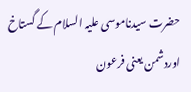حضرت سیدناموسی علیہ السلام کے گستاخ اوردشمن یعنی فرعون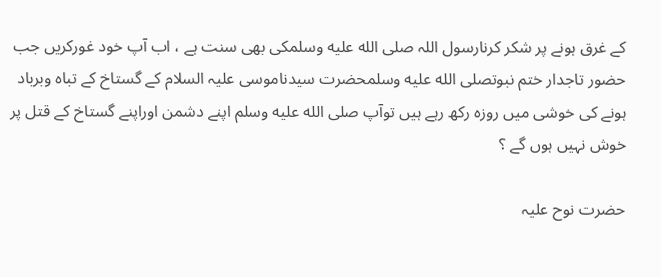کے غرق ہونے پر شکر کرنارسول اللہ صلى الله عليه وسلمکی بھی سنت ہے ، اب آپ خود غورکریں جب حضور تاجدار ختم نبوتصلى الله عليه وسلمحضرت سیدناموسی علیہ السلام کے گستاخ کے تباہ وبرباد ہونے کی خوشی میں روزہ رکھ رہے ہیں توآپ صلى الله عليه وسلم اپنے دشمن اوراپنے گستاخ کے قتل پر خوش نہیں ہوں گے ؟

حضرت نوح علیہ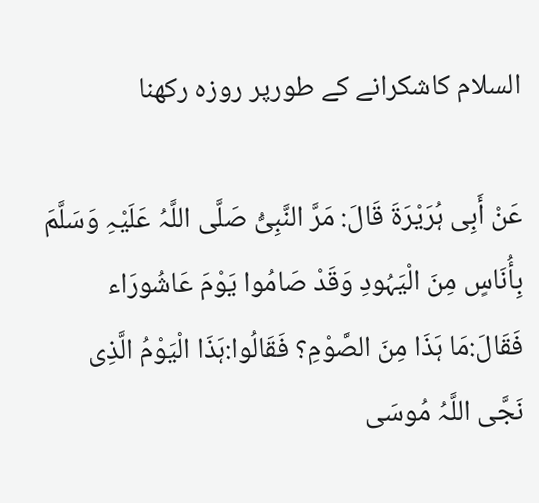السلام کاشکرانے کے طورپر روزہ رکھنا

عَنْ أَبِی ہُرَیْرَۃَ قَالَ: مَرَّ النَّبِیُّ صَلَّی اللَّہُ عَلَیْہِ وَسَلَّمَ بِأُنَاسٍ مِنَ الْیَہُودِ وَقَدْ صَامُوا یَوْمَ عَاشُورَاء فَقَالَ:مَا ہَذَا مِنَ الصَّوْمِ؟ فَقَالُوا:ہَذَا الْیَوْمُ الَّذِی نَجَّی اللَّہُ مُوسَی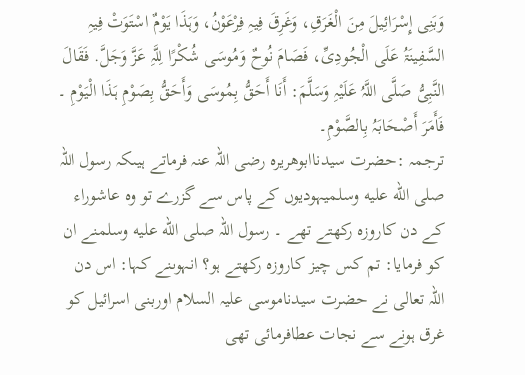وَبَنِی إِسْرَائِیلَ مِنَ الْغَرَقِ، وَغَرِقَ فِیہِ فِرْعَوْنُ، وَہَذَا یَوْمٌ اسْتَوَتْ فِیہِ السَّفِینَۃُ عَلَی الْجُودِیِّ، فَصَامَ نُوحٌ وَمُوسَی شُکْرًا لِلَّہِ عَزَّ وَجَلَّ. فَقَالَ النَّبِیُّ صَلَّی اللَّہُ عَلَیْہِ وَسَلَّمَ: أَنَا أَحَقُّ بِمُوسَی وَأَحَقُّ بِصَوْمِ ہَذَا الْیَوْمِ ۔ فَأَمَرَ أَصْحَابَہُ بِالصَّوْمِ۔
ترجمہ :حضرت سیدناابوھریرہ رضی اللہ عنہ فرماتے ہیںکہ رسول اللہ صلى الله عليه وسلمیہودیوں کے پاس سے گزرے تو وہ عاشوراء کے دن کاروزہ رکھتے تھے ۔ رسول اللہ صلى الله عليه وسلمنے ان کو فرمایا: تم کس چیز کاروزہ رکھتے ہو؟ انہوںنے کہا: اس دن اللہ تعالی نے حضرت سیدناموسی علیہ السلام اوربنی اسرائیل کو غرق ہونے سے نجات عطافرمائی تھی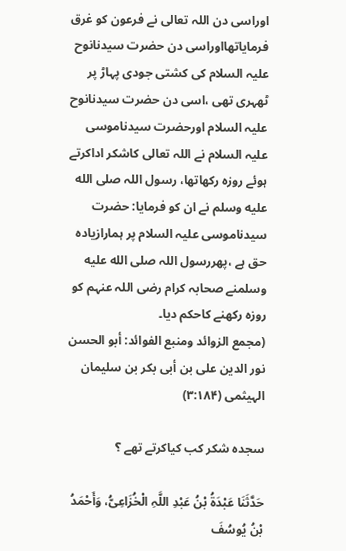اوراسی دن اللہ تعالی نے فرعون کو غرق فرمایاتھااوراسی دن حضرت سیدنانوح علیہ السلام کی کشتی جودی پہاڑ پر ٹھہری تھی ،اسی دن حضرت سیدنانوح علیہ السلام اورحضرت سیدناموسی علیہ السلام نے اللہ تعالی کاشکر اداکرتے ہوئے روزہ رکھاتھا، رسول اللہ صلى الله عليه وسلم نے ان کو فرمایا: حضرت سیدناموسی علیہ السلام پر ہمارازیادہ حق ہے ،پھررسول اللہ صلى الله عليه وسلمنے صحابہ کرام رضی اللہ عنہم کو روزہ رکھنے کاحکم دیا۔
(مجمع الزوائد ومنبع الفوائد: أبو الحسن نور الدین علی بن أبی بکر بن سلیمان الہیثمی (۳:۱۸۴)

سجدہ شکر کب کیاکرتے تھے ؟

حَدَّثَنَا عَبْدَۃُ بْنُ عَبْدِ اللَّہِ الْخُزَاعِیُّ، وَأَحْمَدُ بْنُ یُوسُفَ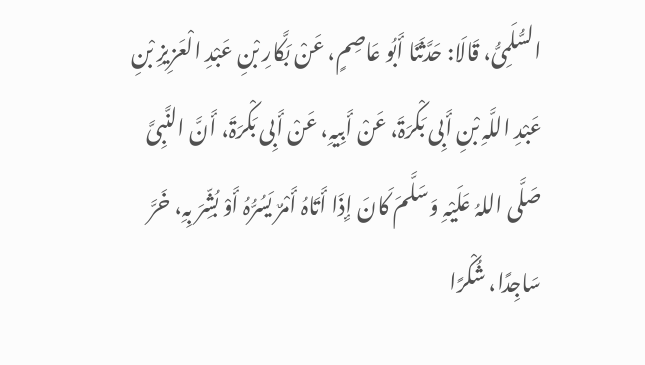السُّلَمِیُّ، قَالَا: حَدَّثَنَا أَبُو عَاصِمٍ، عَنْ بَکَّارِ بْنِ عَبْدِ الْعَزِیزِ بْنِ عَبْدِ اللَّہِ بْنِ أَبِی بَکْرَۃَ، عَنْ أَبِیہِ، عَنْ أَبِی بَکْرَۃَ، أَنَّ النَّبِیَّ صَلَّی اللہُ عَلَیْہِ وَسَلَّمَ کَانَ إِذَا أَتَاہُ أَمْرٌ یَسُرُّہُ أَوْ بُشِّرَ بِہِ، خَرَّ سَاجِدًا، شُکْرًا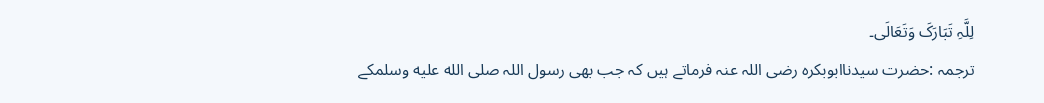لِلَّہِ تَبَارَکَ وَتَعَالَی۔
ترجمہ :حضرت سیدناابوبکرہ رضی اللہ عنہ فرماتے ہیں کہ جب بھی رسول اللہ صلى الله عليه وسلمکے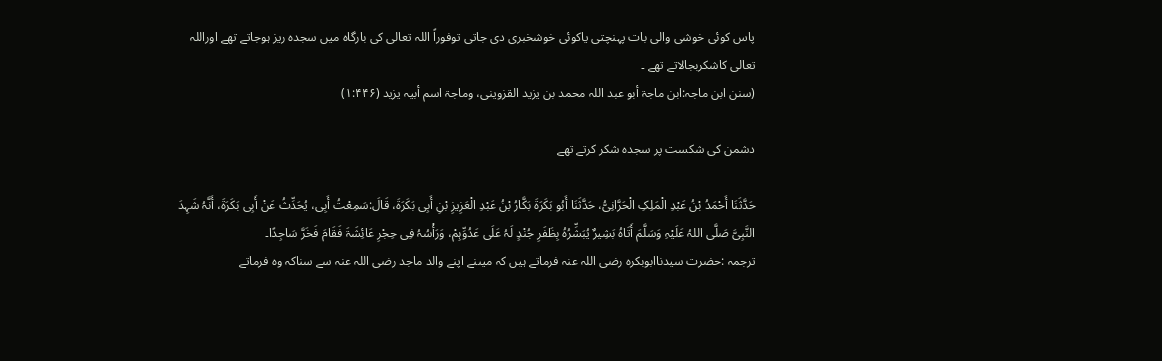پاس کوئی خوشی والی بات پہنچتی یاکوئی خوشخبری دی جاتی توفوراً اللہ تعالی کی بارگاہ میں سجدہ ریز ہوجاتے تھے اوراللہ تعالی کاشکربجالاتے تھے ۔
(سنن ابن ماجہ:ابن ماجۃ أبو عبد اللہ محمد بن یزید القزوینی، وماجۃ اسم أبیہ یزید (۱:۴۴۶)

دشمن کی شکست پر سجدہ شکر کرتے تھے

حَدَّثَنَا أَحْمَدُ بْنُ عَبْدِ الْمَلِکِ الْحَرَّانِیُّ، حَدَّثَنَا أَبُو بَکَرَۃَ بَکَّارُ بْنُ عَبْدِ الْعَزِیزِ بْنِ أَبِی بَکَرَۃَ، قَالَ:سَمِعْتُ أَبِی، یُحَدِّثُ عَنْ أَبِی بَکَرَۃَ، أَنَّہُ شَہِدَ النَّبِیَّ صَلَّی اللہُ عَلَیْہِ وَسَلَّمَ أَتَاہُ بَشِیرٌ یُبَشِّرُہُ بِظَفَرِ جُنْدٍ لَہُ عَلَی عَدُوِّہِمْ، وَرَأْسُہُ فِی حِجْرِ عَائِشَۃَ فَقَامَ فَخَرَّ سَاجِدًا۔
ترجمہ :حضرت سیدناابوبکرہ رضی اللہ عنہ فرماتے ہیں کہ میںنے اپنے والد ماجد رضی اللہ عنہ سے سناکہ وہ فرماتے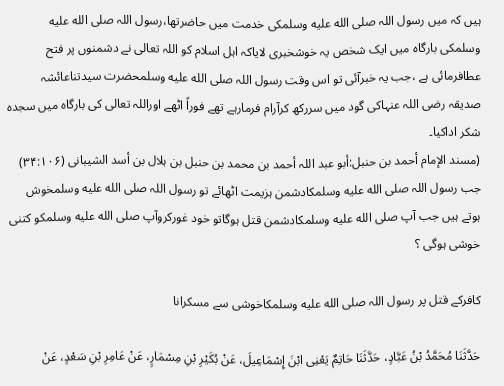ہیں کہ میں رسول اللہ صلى الله عليه وسلمکی خدمت میں حاضرتھا،رسول اللہ صلى الله عليه وسلمکی بارگاہ میں ایک شخص یہ خوشخبری لایاکہ اہل اسلام کو اللہ تعالی نے دشمنوں پر فتح عطافرمائی ہے ،جب یہ خبرآئی تو اس وقت رسول اللہ صلى الله عليه وسلمحضرت سیدتناعائشہ صدیقہ رضی اللہ عنہاکی گود میں سررکھ کرآرام فرمارہے تھے فوراً اٹھے اوراللہ تعالی کی بارگاہ میں سجدہ شکر اداکیا۔
(مسند الإمام أحمد بن حنبل:أبو عبد اللہ أحمد بن محمد بن حنبل بن ہلال بن أسد الشیبانی (۳۴:۱۰۶)
جب رسول اللہ صلى الله عليه وسلمکادشمن ہزیمت اٹھائے تو رسول اللہ صلى الله عليه وسلمخوش ہوتے ہیں جب آپ صلى الله عليه وسلمکادشمن قتل ہوگاتو خود غورکروآپ صلى الله عليه وسلمکو کتنی خوشی ہوگی ؟

کافرکے قتل پر رسول اللہ صلى الله عليه وسلمکاخوشی سے مسکرانا

حَدَّثَنَا مُحَمَّدُ بْنُ عَبَّادٍ، حَدَّثَنَا حَاتِمٌ یَعْنِی ابْنَ إِسْمَاعِیلَ، عَنْ بُکَیْرِ بْنِ مِسْمَارٍ، عَنْ عَامِرِ بْنِ سَعْدٍ، عَنْ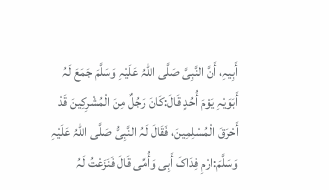أَبِیہِ، أَنَّ النَّبِیَّ صَلَّی اللہُ عَلَیْہِ وَسَلَّمَ جَمَعَ لَہُ أَبَوَیْہِ یَوْمَ أُحُدٍ قَالَ:کَانَ رَجُلٌ مِنَ الْمُشْرِکِینَ قَدْ أَحْرَقَ الْمُسْلِمِینَ، فَقَالَ لَہُ النَّبِیُّ صَلَّی اللہُ عَلَیْہِ وَسَلَّمَ:ارْمِ فِدَاکَ أَبِی وَأُمِّی قَالَ فَنَزَعْتُ لَہُ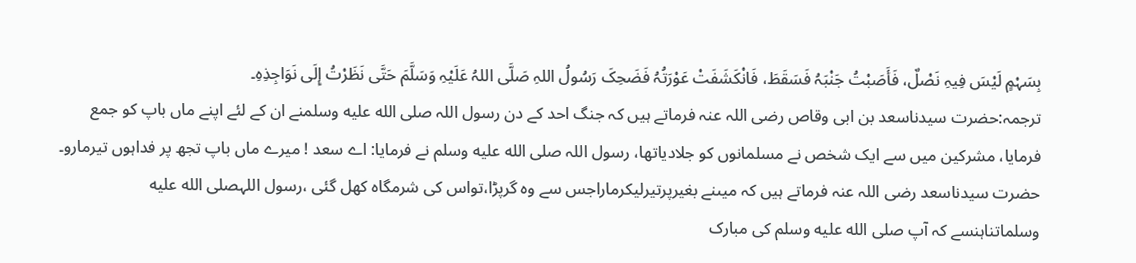بِسَہْمٍ لَیْسَ فِیہِ نَصْلٌ، فَأَصَبْتُ جَنْبَہُ فَسَقَطَ، فَانْکَشَفَتْ عَوْرَتُہُ فَضَحِکَ رَسُولُ اللہِ صَلَّی اللہُ عَلَیْہِ وَسَلَّمَ حَتَّی نَظَرْتُ إِلَی نَوَاجِذِہِ۔
ترجمہ:حضرت سیدناسعد بن ابی وقاص رضی اللہ عنہ فرماتے ہیں کہ جنگ احد کے دن رسول اللہ صلى الله عليه وسلمنے ان کے لئے اپنے ماں باپ کو جمع فرمایا، مشرکین میں سے ایک شخص نے مسلمانوں کو جلادیاتھا، رسول اللہ صلى الله عليه وسلم نے فرمایا: اے سعد ! میرے ماں باپ تجھ پر فداہوں تیرمارو۔ حضرت سیدناسعد رضی اللہ عنہ فرماتے ہیں کہ میںنے بغیرپرتیرلیکرماراجس سے وہ گرپڑا،تواس کی شرمگاہ کھل گئی ،رسول اللہصلى الله عليه وسلماتناہنسے کہ آپ صلى الله عليه وسلم کی مبارک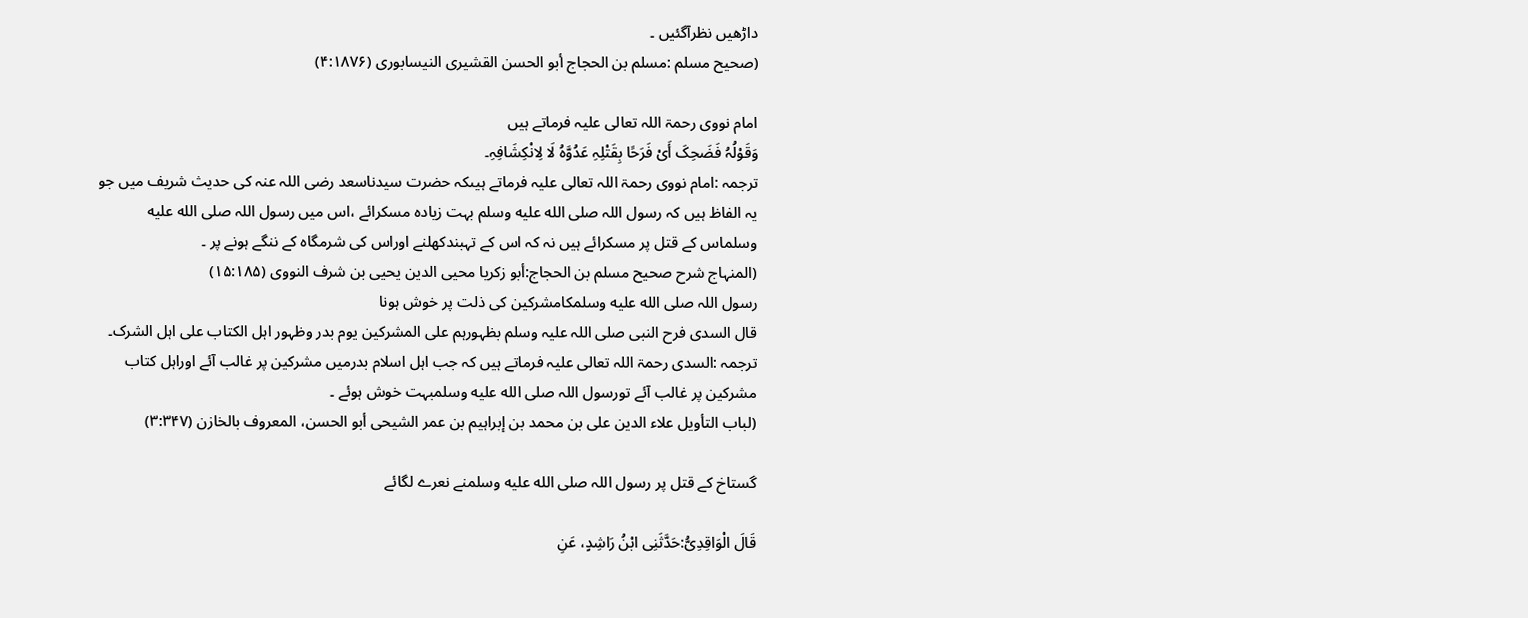داڑھیں نظرآگئیں ۔
(صحیح مسلم :مسلم بن الحجاج أبو الحسن القشیری النیسابوری (۴:۱۸۷۶)

امام نووی رحمۃ اللہ تعالی علیہ فرماتے ہیں
وَقَوْلُہُ فَضَحِکَ أَیْ فَرَحًا بِقَتْلِہِ عَدُوَّہُ لَا لِانْکِشَافِہِ۔
ترجمہ :امام نووی رحمۃ اللہ تعالی علیہ فرماتے ہیںکہ حضرت سیدناسعد رضی اللہ عنہ کی حدیث شریف میں جو یہ الفاظ ہیں کہ رسول اللہ صلى الله عليه وسلم بہت زیادہ مسکرائے ،اس میں رسول اللہ صلى الله عليه وسلماس کے قتل پر مسکرائے ہیں نہ کہ اس کے تہبندکھلنے اوراس کی شرمگاہ کے ننگے ہونے پر ۔
(المنہاج شرح صحیح مسلم بن الحجاج:أبو زکریا محیی الدین یحیی بن شرف النووی (۱۵:۱۸۵)
رسول اللہ صلى الله عليه وسلمکامشرکین کی ذلت پر خوش ہونا
قال السدی فرح النبی صلی اللہ علیہ وسلم بظہورہم علی المشرکین یوم بدر وظہور اہل الکتاب علی اہل الشرک۔
ترجمہ :السدی رحمۃ اللہ تعالی علیہ فرماتے ہیں کہ جب اہل اسلام بدرمیں مشرکین پر غالب آئے اوراہل کتاب مشرکین پر غالب آئے تورسول اللہ صلى الله عليه وسلمبہت خوش ہوئے ۔
(لباب التأویل علاء الدین علی بن محمد بن إبراہیم بن عمر الشیحی أبو الحسن، المعروف بالخازن (۳:۳۴۷)

گستاخ کے قتل پر رسول اللہ صلى الله عليه وسلمنے نعرے لگائے

قَالَ الْوَاقِدِیُّ:حَدَّثَنِی ابْنُ رَاشِدٍ، عَنِ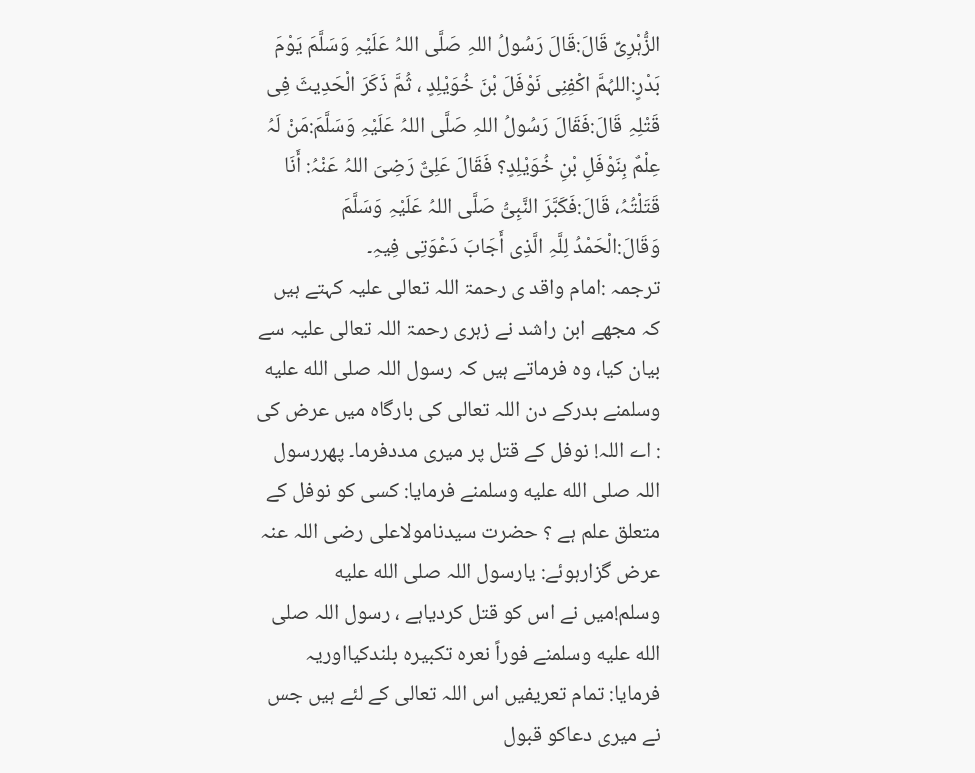الزُّہْرِیِّ قَالَ:قَالَ رَسُولُ اللہِ صَلَّی اللہُ عَلَیْہِ وَسَلَّمَ یَوْمَ بَدْرٍ:اللہُمَّ اکْفِنِی نَوْفَلَ بْنَ خُوَیْلِدٍ ، ثُمَّ ذَکَرَ الْحَدِیثَ فِی قَتْلِہِ قَالَ:فَقَالَ رَسُولُ اللہِ صَلَّی اللہُ عَلَیْہِ وَسَلَّمَ:مَنْ لَہُ عِلْمٌ بِنَوْفَلِ بْنِ خُوَیْلِدٍ؟ فَقَالَ عَلِیٌّ رَضِیَ اللہُ عَنْہُ: أَنَا قَتَلْتُہُ، قَالَ:فَکَبَّرَ النَّبِیُّ صَلَّی اللہُ عَلَیْہِ وَسَلَّمَ وَقَالَ:الْحَمْدُ لِلَّہِ الَّذِی أَجَابَ دَعْوَتِی فِیہِ۔
ترجمہ :امام واقد ی رحمۃ اللہ تعالی علیہ کہتے ہیں کہ مجھے ابن راشد نے زہری رحمۃ اللہ تعالی علیہ سے بیان کیا، وہ فرماتے ہیں کہ رسول اللہ صلى الله عليه وسلمنے بدرکے دن اللہ تعالی کی بارگاہ میں عرض کی : اے اللہ! نوفل کے قتل پر میری مددفرما۔ پھررسول اللہ صلى الله عليه وسلمنے فرمایا: کسی کو نوفل کے متعلق علم ہے ؟ حضرت سیدنامولاعلی رضی اللہ عنہ عرض گزارہوئے: یارسول اللہ صلى الله عليه وسلم!میں نے اس کو قتل کردیاہے ، رسول اللہ صلى الله عليه وسلمنے فوراً نعرہ تکبیرہ بلندکیااوریہ فرمایا: تمام تعریفیں اس اللہ تعالی کے لئے ہیں جس نے میری دعاکو قبول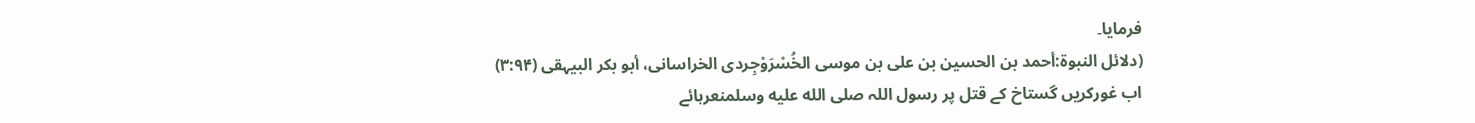فرمایا۔
(دلائل النبوۃ:أحمد بن الحسین بن علی بن موسی الخُسْرَوْجِردی الخراسانی، أبو بکر البیہقی (۳:۹۴)
اب غورکریں گستاخ کے قتل پر رسول اللہ صلى الله عليه وسلمنعرہائے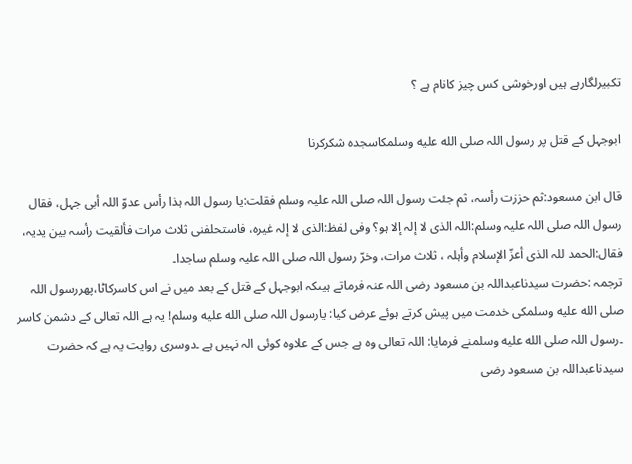تکبیرلگارہے ہیں اورخوشی کس چیز کانام ہے ؟

ابوجہل کے قتل پر رسول اللہ صلى الله عليه وسلمکاسجدہ شکرکرنا

قال ابن مسعود:ثم حززت رأسہ، ثم جئت رسول اللہ صلی اللہ علیہ وسلم فقلت:یا رسول اللہ ہذا رأس عدوّ اللہ أبی جہل، فقال رسول اللہ صلی اللہ علیہ وسلم:اللہ الذی لا إلہ إلا ہو؟ وفی لفظ:الذی لا إلہ غیرہ، فاستحلفنی ثلاث مرات فألقیت رأسہ بین یدیہ، فقال:الحمد للہ الذی أعزّ الإسلام وأہلہ ، ثلاث مرات، وخرّ رسول اللہ صلی اللہ علیہ وسلم ساجدا۔
ترجمہ :حضرت سیدناعبداللہ بن مسعود رضی اللہ عنہ فرماتے ہیںکہ ابوجہل کے قتل کے بعد میں نے اس کاسرکاٹا،پھررسول اللہ صلى الله عليه وسلمکی خدمت میں پیش کرتے ہوئے عرض کیا: یارسول اللہ صلى الله عليه وسلم! یہ ہے اللہ تعالی کے دشمن کاسر ۔رسول اللہ صلى الله عليه وسلمنے فرمایا: اللہ تعالی وہ ہے جس کے علاوہ کوئی الہ نہیں ہے ۔دوسری روایت یہ ہے کہ حضرت سیدناعبداللہ بن مسعود رضی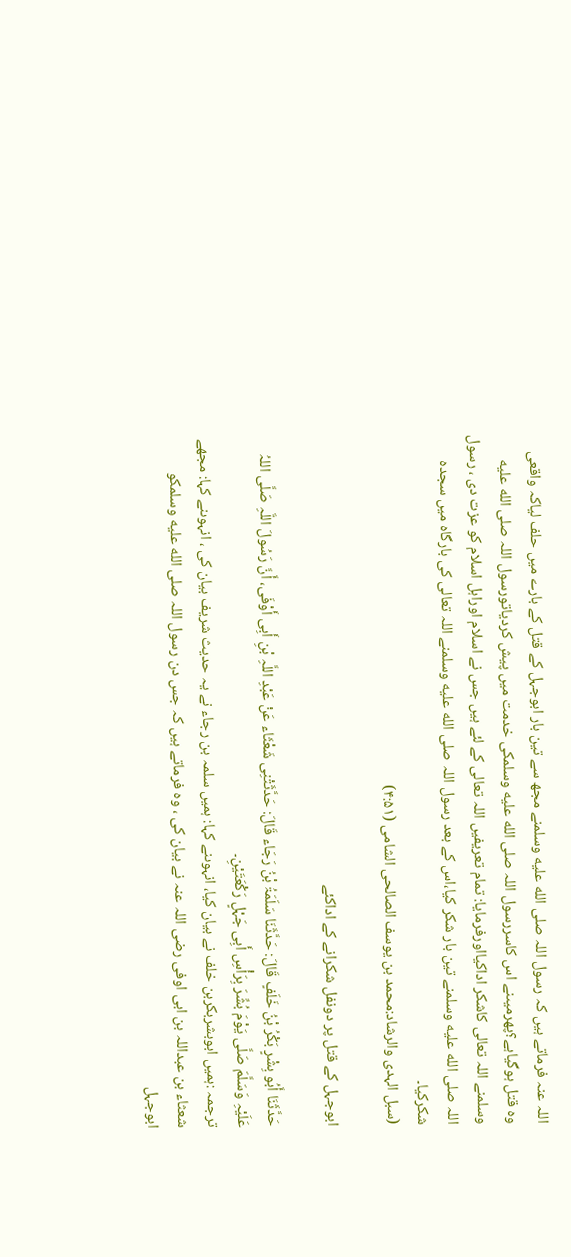اللہ عنہ فرماتے ہیں کہ رسول اللہ صلى الله عليه وسلمنے مجھ سے تین بار ابوجہل کے قتل کے بارے میں حلف لیاکہ واقعی وہ قتل ہوگیاہے؟پھرمیںنے اس کاسررسول اللہ صلى الله عليه وسلمکی خدمت میں پیش کردیاتورسول اللہ صلى الله عليه وسلمنے اللہ تعالی کاشکر اداکیااورفرمایا: تمام تعریفیں اللہ تعالی کے لئے ہیں جس نے اسلام اوراہل اسلام کو عزت دی ، رسول اللہ صلى الله عليه وسلمنے تین بار شکر کیا،اس کے بعد رسول اللہ صلى الله عليه وسلمنے اللہ تعالی کی بارگاہ میں سجدہ شکرکیا۔
(سبل الہدی والرشاد:محمد بن یوسف الصالحی الشامی (۴:۵۱)

ابوجہل کے قتل پر دونفل شکرانے کے اداکئے

حَدَّثَنَا أَبُو بِشْرٍ بَکْرُ بْنُ خَلَفٍ قَالَ: حَدَّثَنَا سَلَمَۃُ بْنُ رَجَاء قَالَ: حَدَّثَتْنِی شَعْثَاء عَنْ عَبْدِ اللَّہِ بْنِ أَبِی أَوْفَی، أَنَّ رَسُولَ اللَّہِ صَلَّی اللہُ عَلَیْہِ وَسَلَّمَ صَلَّی یَوْمَ بُشِّرَ بِرَأْسِ أَبِی جَہْلٍ رَکْعَتَیْنِ۔
ترجمہ :ہمیں ابوبشربکربن خلف نے بیان کیا، انہوںنے کہا: ہمیں سلمہ بن رجاء نے یہ حدیث شریف بیان کی ، انہوںنے کہا: مجھے شعثاء بن عبداللہ بن ابی اوفی رضی اللہ عنہ نے بیان کی ، وہ فرماتے ہیں کہ جس دن رسول اللہ صلى الله عليه وسلمکو ابوجہل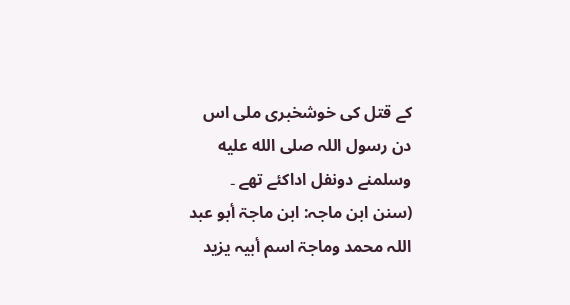کے قتل کی خوشخبری ملی اس دن رسول اللہ صلى الله عليه وسلمنے دونفل اداکئے تھے ۔
(سنن ابن ماجہ: ابن ماجۃ أبو عبد اللہ محمد وماجۃ اسم أبیہ یزید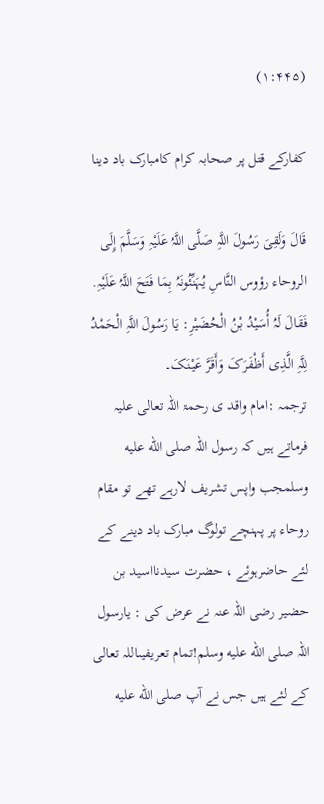(۱:۴۴۵)

کفارکے قتل پر صحابہ کرام کامبارک باد دینا

قَالَ وَلَقِیَ رَسُولَ اللَّہِ صَلَّی اللَّہُ عَلَیْہِ وَسَلَّمَ إِلَی الروحاء رؤوس النَّاسِ یُہَنِّئُونَہُ بِمَا فَتَحَ اللَّہُ عَلَیْہِ.
فَقَالَ لَہُ أُسَیْدُ بْنُ الْحُضَیْرِ: یَا رَسُولَ اللَّہِ الْحَمْدُ لِلَّہِ الَّذِی أَظْفَرَکَ وَأَقَرَّ عَیْنَکَ۔
ترجمہ :امام واقد ی رحمۃ اللہ تعالی علیہ فرماتے ہیں کہ رسول اللہ صلى الله عليه وسلمجب واپس تشریف لارہے تھے تو مقام روحاء پر پہنچے تولوگ مبارک باد دینے کے لئے حاضرہوئے ، حضرت سیدنااسید بن حضیر رضی اللہ عنہ نے عرض کی : یارسول اللہ صلى الله عليه وسلم!تمام تعریفیںاللہ تعالی کے لئے ہیں جس نے آپ صلى الله عليه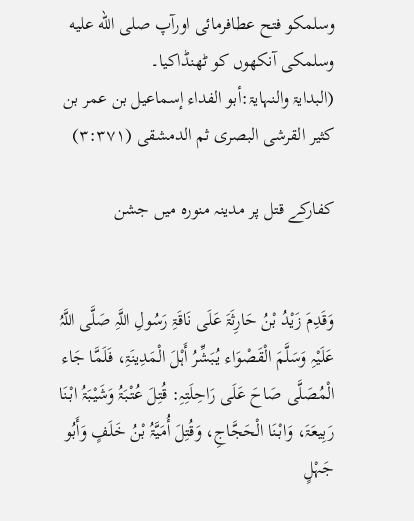وسلمکو فتح عطافرمائی اورآپ صلى الله عليه وسلمکی آنکھوں کو ٹھنڈاکیا۔
(البدایۃ والنہایۃ:أبو الفداء إسماعیل بن عمر بن کثیر القرشی البصری ثم الدمشقی (۳:۳۷۱)

کفارکے قتل پر مدینہ منورہ میں جشن


وَقَدِمَ زَیْدُ بْنُ حَارِثَۃَ عَلَی نَاقَۃِ رَسُولِ اللَّہِ صَلَّی اللَّہُ عَلَیْہِ وَسَلَّمَ الْقَصْوَاء یُبَشِّرُ أَہْلَ الْمَدِینَۃِ، فَلَمَّا جَاء الْمُصَلَّی صَاحَ عَلَی رَاحِلَتِہِ: قُتِلَ عُتْبَۃُ وَشَیْبَۃُ ابْنَا رَبِیعَۃَ، وَابْنَا الْحَجَّاجِ، وَقُتِلَ أُمَیَّۃُ بْنُ خَلَفٍ وَأَبُو جَہْلٍ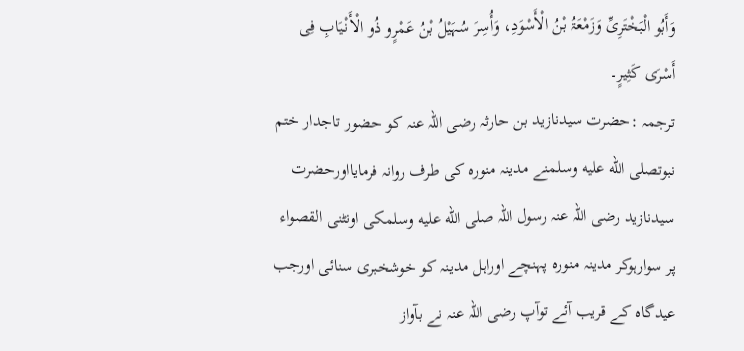وَأَبُو الْبَخْتَرِیِّ وَزَمْعَۃُ بْنُ الْأَسْوَدِ، وَأُسِرَ سُہَیْلُ بْنُ عَمْرٍو ذُو الْأَنْیَابِ فِی أَسْرَی کَثِیرٍ۔
ترجمہ :حضرت سیدنازید بن حارثہ رضی اللہ عنہ کو حضور تاجدار ختم نبوتصلى الله عليه وسلمنے مدینہ منورہ کی طرف روانہ فرمایااورحضرت سیدنازید رضی اللہ عنہ رسول اللہ صلى الله عليه وسلمکی اونٹنی القصواء پر سوارہوکر مدینہ منورہ پہنچے اوراہل مدینہ کو خوشخبری سنائی اورجب عیدگاہ کے قریب آئے توآپ رضی اللہ عنہ نے بآواز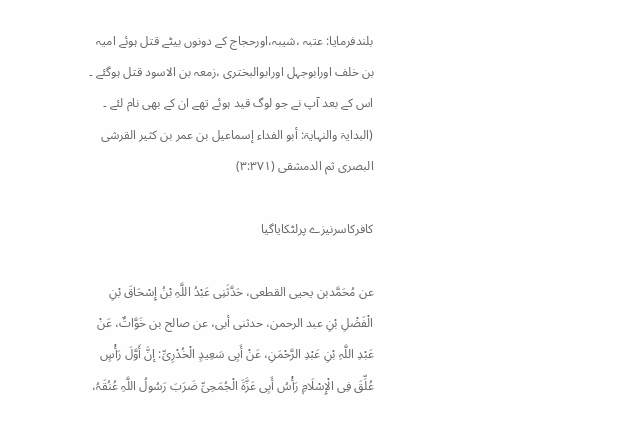بلندفرمایا: عتبہ ،شیبہ،اورحجاج کے دونوں بیٹے قتل ہوئے امیہ بن خلف اورابوجہل اورابوالبختری ،زمعہ بن الاسود قتل ہوگئے ۔ اس کے بعد آپ نے جو لوگ قید ہوئے تھے ان کے بھی نام لئے ۔
(البدایۃ والنہایۃ: أبو الفداء إسماعیل بن عمر بن کثیر القرشی البصری ثم الدمشقی (۳:۳۷۱)

کافرکاسرنیزے پرلٹکایاگیا

عن مُحَمَّدبن یحیی القطعی، حَدَّثَنِی عَبْدُ اللَّہِ بْنُ إِسْحَاقَ بْنِ الْفَضْلِ بْنِ عبد الرحمن، حدثنی أبی، عن صالح بن خَوَّاتٌ، عَنْ عَبْدِ اللَّہِ بْنِ عَبْدِ الرَّحْمَنِ، عَنْ أَبِی سَعِیدٍ الْخُدْرِیِّ: إنَّ أَوَّلَ رَأْسٍ عُلِّقَ فِی الْإِسْلَامِ رَأْسُ أَبِی عَزَّۃَ الْجُمَحِیِّ ضَرَبَ رَسُولُ اللَّہِ عُنُقَہُ،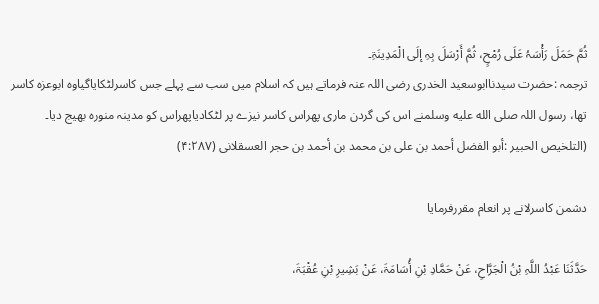ثُمَّ حَمَلَ رَأْسَہُ عَلَی رُمْحٍ، ثُمَّ أَرْسَلَ بِہِ إلَی الْمَدِینَۃِ۔
ترجمہ :حضرت سیدناابوسعید الخدری رضی اللہ عنہ فرماتے ہیں کہ اسلام میں سب سے پہلے جس کاسرلٹکایاگیاوہ ابوعزہ کاسر تھا، رسول اللہ صلى الله عليه وسلمنے اس کی گردن ماری پھراس کاسر نیزے پر لٹکادیاپھراس کو مدینہ منورہ بھیج دیا۔
(التلخیص الحبیر :أبو الفضل أحمد بن علی بن محمد بن أحمد بن حجر العسقلانی (۴:۲۸۷)

دشمن کاسرلانے پر انعام مقررفرمایا

حَدَّثَنَا عَبْدُ اللَّہِ بْنُ الْجَرَّاحِ، عَنْ حَمَّادِ بْنِ أُسَامَۃَ، عَنْ بَشِیرِ بْنِ عُقْبَۃَ،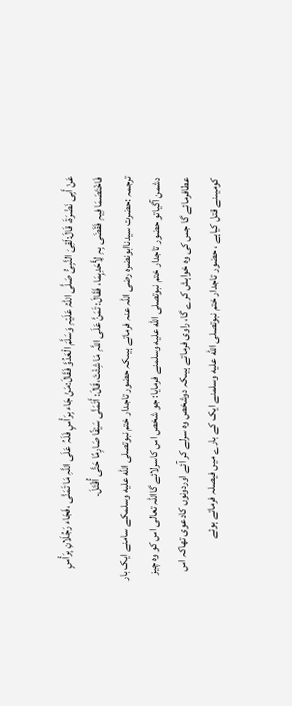عَنْ أَبِی نَضْرَۃَ، قَالَ:لَقِیَ النَّبِیُّ صَلَّی اللہُ عَلَیْہِ وَسَلَّمَ الْعَدُوَّ فَقَالَ:مَنْ جَاء بِرَأْسٍ فَلَہُ عَلَی اللَّہِ مَا تَمَنَّی ،فَجَاء رَجُلَانِ بِرَأْسٍ فَاخْتَصَمَا فِیہِ فَقَضَی بِہِ لِأَحَدِہِمَا، فَقَالَ: تَمَنَّ عَلَی اللَّہِ مَا شِئْتَ،قَالَ: أَتَمَنَّی سَیْفًا صَارِمًا حَتَّی أُقْتَلَ۔
ترجمہ :حضرت سیدناابونضرہ رضی اللہ عنہ فرماتے ہیںکہ حضور تاجدار ختم نبوتصلى الله عليه وسلمکے سامنے ایک بار دشمن آگیاتو حضور تاجدار ختم نبوتصلى الله عليه وسلمنے فرمایا: جو شخص اس کاسرلائے گااللہ تعالی اس کو وہ چیز عطافرمائے گا جس کی وہ خواہش کرے گا، راوی فرماتے ہیںکہ دوشخص وہ سرلے کر آئے اوردونوں کادعوی تھاکہ اس کومیںنے قتل کیاہے ، حضور تاجدار ختم نبوتصلى الله عليه وسلمنے ایک کے بارے میں فیصلہ فرماتے ہوئے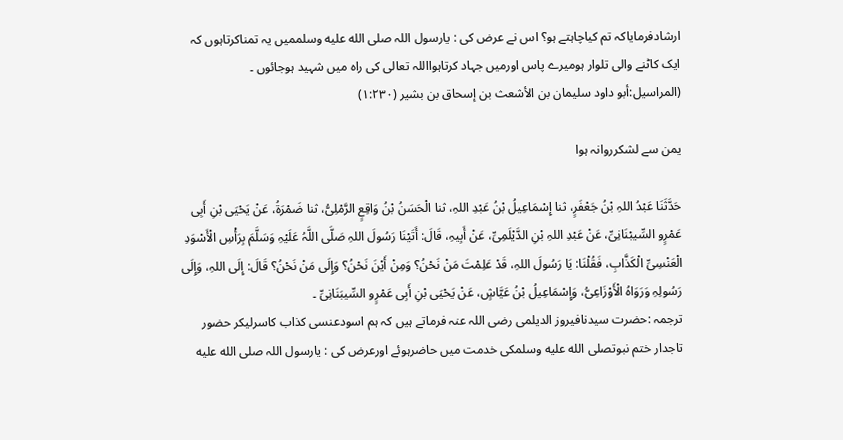ارشادفرمایاکہ تم کیاچاہتے ہو؟ اس نے عرض کی : یارسول اللہ صلى الله عليه وسلممیں یہ تمناکرتاہوں کہ ایک کاٹنے والی تلوار ہومیرے پاس اورمیں جہاد کرتاہوااللہ تعالی کی راہ میں شہید ہوجائوں ۔
(المراسیل:أبو داود سلیمان بن الأشعث بن إسحاق بن بشیر (۱:۲۳۰)

یمن سے لشکرروانہ ہوا

حَدَّثَنَا عَبْدُ اللہِ بْنُ جَعْفَرٍ، ثنا إِسْمَاعِیلُ بْنُ عَبْدِ اللہِ، ثنا الْحَسَنُ بْنُ وَاقِعٍ الرَّمْلِیُّ، ثنا ضَمْرَۃُ، عَنْ یَحْیَی بْنِ أَبِی عَمْرٍو السِّیبْنَانِیِّ، عَنْ عَبْدِ اللہِ بْنِ الدَّیْلَمِیِّ، عَنْ أَبِیہِ، قَالَ: أَتَیْنَا رَسُولَ اللہِ صَلَّی اللَّہُ عَلَیْہِ وَسَلَّمَ بِرَأْسِ الْأَسْوَدِ الْعَنْسِیِّ الْکَذَّابِ، فَقُلْنَا: یَا رَسُولَ اللہِ، قَدْ عَلِمْتَ مَنْ نَحْنُ؟ وَمِنْ أَیْنَ نَحْنُ؟ وَإِلَی مَنْ نَحْنُ؟ قَالَ: إِلَی اللہِ، وَإِلَی رَسُولِہِ وَرَوَاہُ الْأَوْزَاعِیُّ، وَإِسْمَاعِیلُ بْنُ عَیَّاشٍ، عَنْ یَحْیَی بْنِ أَبِی عَمْرٍو السِّیبَنَانِیِّ ۔
ترجمہ :حضرت سیدنافیروز الدیلمی رضی اللہ عنہ فرماتے ہیں کہ ہم اسودعنسی کذاب کاسرلیکر حضور تاجدار ختم نبوتصلى الله عليه وسلمکی خدمت میں حاضرہوئے اورعرض کی : یارسول اللہ صلى الله عليه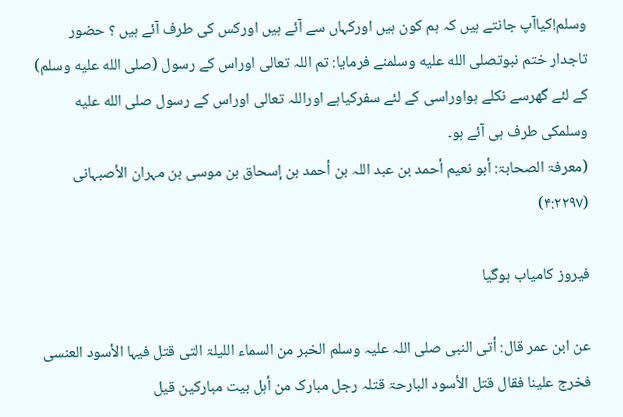وسلم!کیاآپ جانتے ہیں کہ ہم کون ہیں اورکہاں سے آئے ہیں اورکس کی طرف آئے ہیں ؟ حضور تاجدار ختم نبوتصلى الله عليه وسلمنے فرمایا: تم اللہ تعالی اوراس کے رسول (صلى الله عليه وسلم) کے لئے گھرسے نکلے ہواوراسی کے لئے سفرکیاہے اوراللہ تعالی اوراس کے رسول صلى الله عليه وسلمکی طرف ہی آئے ہو۔
(معرفۃ الصحابۃ: أبو نعیم أحمد بن عبد اللہ بن أحمد بن إسحاق بن موسی بن مہران الأصبہانی (۴:۲۲۹۷)

فیروز کامیاب ہوگیا

عن ابن عمر قال: أتی النبی صلی اللہ علیہ وسلم الخبر من السماء اللیلۃ التی قتل فیہا الأسود العنسی فخرج علینا فقال قتل الأسود البارحۃ قتلہ رجل مبارک من أہل بیت مبارکین قیل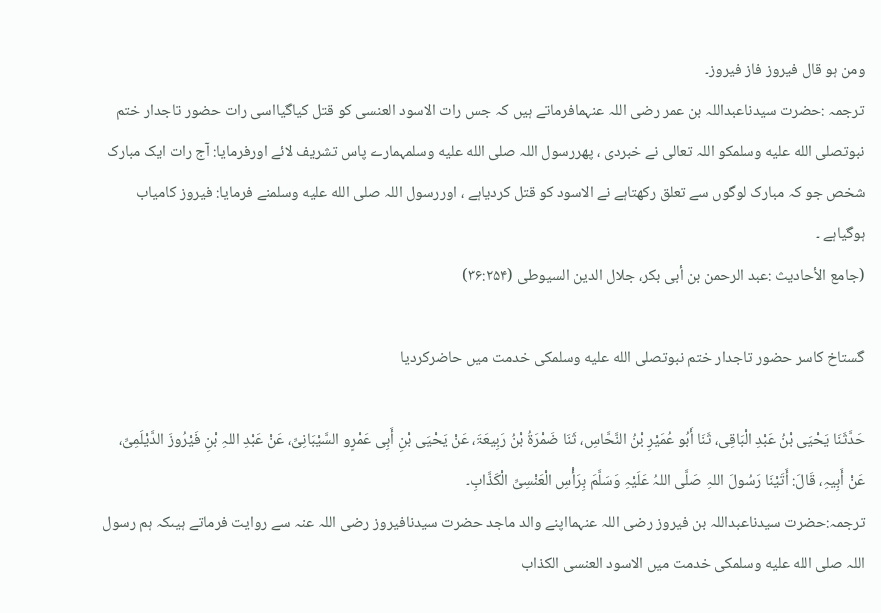ومن ہو قال فیروز فاز فیروز۔
ترجمہ :حضرت سیدناعبداللہ بن عمر رضی اللہ عنہمافرماتے ہیں کہ جس رات الاسود العنسی کو قتل کیاگیااسی رات حضور تاجدار ختم نبوتصلى الله عليه وسلمکو اللہ تعالی نے خبردی ، پھررسول اللہ صلى الله عليه وسلمہمارے پاس تشریف لائے اورفرمایا: آج رات ایک مبارک شخص جو کہ مبارک لوگوں سے تعلق رکھتاہے نے الاسود کو قتل کردیاہے ، اوررسول اللہ صلى الله عليه وسلمنے فرمایا: فیروز کامیاب ہوگیاہے ۔
(جامع الأحادیث :عبد الرحمن بن أبی بکر، جلال الدین السیوطی (۳۶:۲۵۴)

گستاخ کاسر حضور تاجدار ختم نبوتصلى الله عليه وسلمکی خدمت میں حاضرکردیا

حَدَّثَنَا یَحْیَی بْنُ عَبْدِ الْبَاقِی، ثَنَا أَبُو عُمَیْرِ بْنُ النَّحَّاسِ، ثَنَا ضَمْرَۃُ بْنُ رَبِیعَۃَ، عَنْ یَحْیَی بْنِ أَبِی عَمْرٍو السَّیْبَانِیِّ، عَنْ عَبْدِ اللہِ بْنِ فَیْرُوزَ الدَّیْلَمِیِّ، عَنْ أَبِیہِ، قَالَ: أَتَیْنَا رَسُولَ اللہِ صَلَّی اللہُ عَلَیْہِ وَسَلَّمَ بِرَأْسِ الْعَنْسِیِّ الْکَذَّابِ۔
ترجمہ:حضرت سیدناعبداللہ بن فیروز رضی اللہ عنہمااپنے والد ماجد حضرت سیدنافیروز رضی اللہ عنہ سے روایت فرماتے ہیںکہ ہم رسول اللہ صلى الله عليه وسلمکی خدمت میں الاسود العنسی الکذاب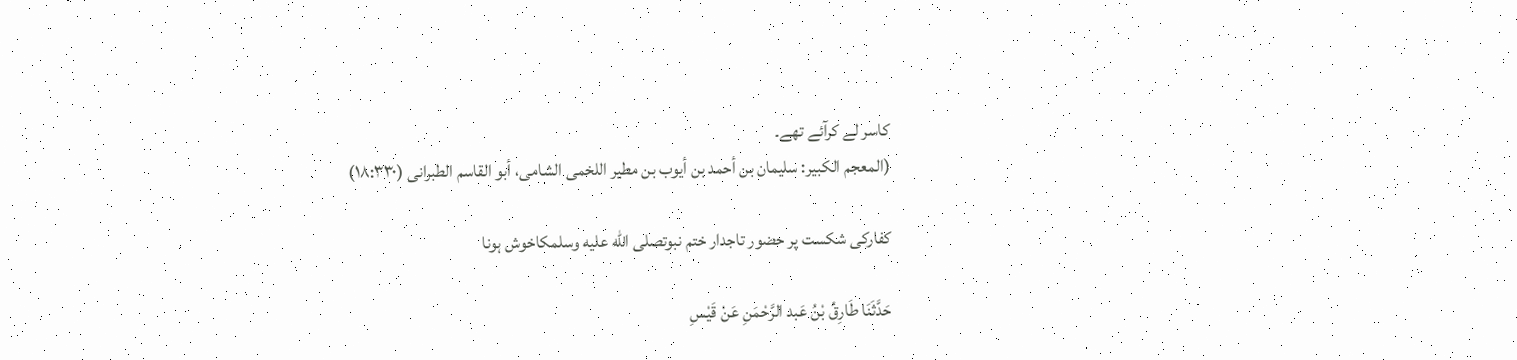کاسر لے کرآئے تھے۔
(المعجم الکبیر: سلیمان بن أحمد بن أیوب بن مطیر اللخمی الشامی، أبو القاسم الطبرانی (۱۸:۳۳۰)

کفارکی شکست پر حضور تاجدار ختم نبوتصلى الله عليه وسلمکاخوش ہونا

حَدَّثَنَا طَارِقُ بْنُ عَبد الرَّحْمَنِ عَنْ قَیْسِ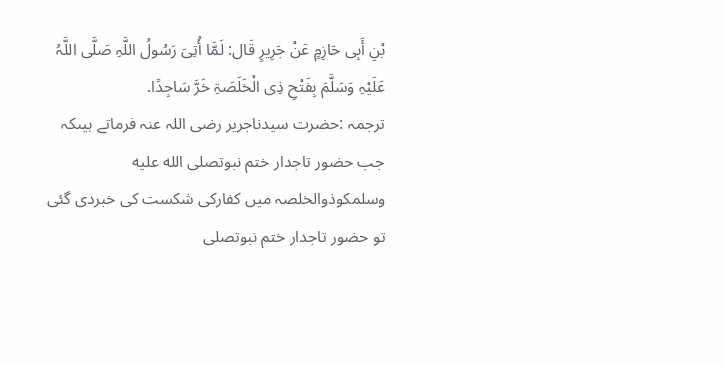بْنِ أَبِی حَازِمٍ عَنْ جَرِیرٍ قَال: لَمَّا أُتِیَ رَسُولُ اللَّہِ صَلَّی اللَّہُ عَلَیْہِ وَسَلَّمَ بِفَتْحِ ذِی الْخَلَصَۃِ خَرَّ سَاجِدًا.
ترجمہ :حضرت سیدناجریر رضی اللہ عنہ فرماتے ہیںکہ جب حضور تاجدار ختم نبوتصلى الله عليه وسلمکوذوالخلصہ میں کفارکی شکست کی خبردی گئی تو حضور تاجدار ختم نبوتصلى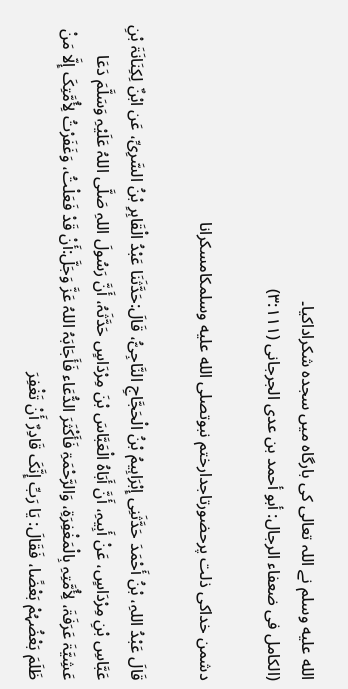الله عليه وسلم نے اللہ تعالی کی بارگاہ میں سجدہ شکراداکیا۔
(الکامل فی ضعفاء الرجال: أبو أحمد بن عدی الجرجانی (۳:۱۱۱)

دشمن خداکی ذلت پرحضورتاجدارختم نبوتصلى الله عليه وسلمکامسکرانا

قَالَ عَبْدُ اللہِ، بْنُ أَحْمَدَ حَدَّثَنِی إِبْرَاہِیمُ بْنُ الْحَجَّاجِ النَّاجِیُّ، قَالَ:حَدَّثَنَا عَبْدُ الْقَاہِرِ بْنُ السَّرِیِّ، عَن ابْنٌ لِکِنَانَۃَ بْنِ عَبَّاسِ بْنِ مِرْدَاسٍ، عَنْ أَبِیہِ، أَنَّ أَبَاہُ الْعَبَّاسَ بْنَ مِرْدَاسٍ حَدَّثَہُ، أَنَّ رَسُولَ اللہِ صَلَّی اللہُ عَلَیْہِ وَسَلَّمَ دَعَا عَشِیَّۃَ عَرَفَۃَ، لِأُمَّتِہِ بِالْمَغْفِرَۃِ، وَالرَّحْمَۃِ فَأَکْثَرَ الدُّعَاء فَأَجَابَہُ اللہُ عَزَّ وَجَلَّ:أَنْ قَدْ فَعَلْتُ، وَغَفَرْتُ لِأُمَّتِکَ إِلَّا مَنْ ظَلَمَ بَعْضُہُمْ بَعْضًا، فَقَالَ: یَا رَبِّ إِنَّکَ قَادِرٌ أَنْ تَغْفِرَ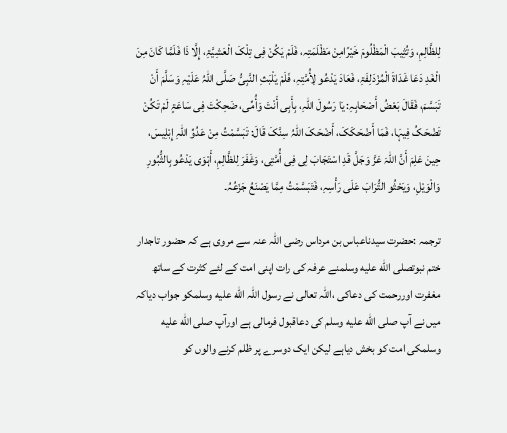لِلظَّالِمِ، وَتُثِیبَ الْمَظْلُومَ خَیْرًامِنْ مَظْلَمَتِہ، فَلَمْ یَکُنْ فِی تِلْکَ الْعَشِیَّۃِ، إِلَّا ذَا فَلَمَّا کَانَ مِنَ الْغَدِ دَعَا غَدَاۃَ الْمُزْدَلِفَۃِ، فَعَادَ یَدْعُو لِأُمَّتِہِ، فَلَمْ یَلْبَثِ النَّبِیُّ صَلَّی اللہُ عَلَیْہِ وَسَلَّمَ أَنْ تَبَسَّمَ، فَقَالَ بَعْضُ أَصْحَابِہِ: یَا رَسُولَ اللہِ، بِأَبِی أَنْتَ وَأُمِّی، ضَحِکْتَ فِی سَاعَۃٍ لَمْ تَکُنْ تَضْحَکُ فِیہَا، فَمَا أَضْحَکَکَ، أَضْحَکَ اللہُ سِنَّکَ قَالَ: تَبَسَّمْتُ مِنْ عَدُوِّ اللہِ إِبْلِیسَ، حِینَ عَلِمَ أَنَّ اللہَ عَزَّ وَجَلَّ قَدِ اسْتَجَابَ لِی فِی أُمَّتِی، وَغَفَرَ لِلظَّالِمِ، أَہْوَی یَدْعُو بِالثُّبُورِ وَالْوَیْلِ، وَیَحْثُو التُّرَابَ عَلَی رَأْسِہِ، فَتَبَسَّمْتُ مِمَّا یَصْنَعُ جَزَعُہُ۔

ترجمہ :حضرت سیدناعباس بن مرداس رضی اللہ عنہ سے مروی ہے کہ حضور تاجدار ختم نبوتصلى الله عليه وسلمنے عرفہ کی رات اپنی امت کے لئے کثرت کے ساتھ مغفرت اوررحمت کی دعاکی ،اللہ تعالی نے رسول اللہ الله عليه وسلمکو جواب دیاکہ میں نے آپ صلى الله عليه وسلم کی دعاقبول فرمالی ہے اورآپ صلى الله عليه وسلمکی امت کو بخش دیاہے لیکن ایک دوسرے پر ظلم کرنے والوں کو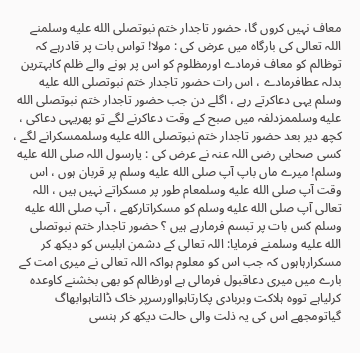معاف نہیں کروں گا، حضور تاجدار ختم نبوتصلى الله عليه وسلمنے اللہ تعالی کی بارگاہ میں عرض کی : مولا! تواس بات پر قادرہے کہ توظالم کو معاف فرمادے اورمظلوم کو اس پر ہونے والے ظلم کابہترین بدلہ عطافرمادے ، اس رات حضور تاجدار ختم نبوتصلى الله عليه وسلم یہی دعاکرتے رہے ، اگلے دن جب حضور تاجدار ختم نبوتصلى الله عليه وسلممزدلفہ میں صبح کے وقت دعاکرنے لگے تو پھریہی دعاکی ، کچھ دیر بعد حضور تاجدار ختم نبوتصلى الله عليه وسلممسکرانے لگے ، کسی صحابی رضی اللہ عنہ نے عرض کی : یارسول اللہ صلى الله عليه وسلم! میرے ماں باپ آپ صلى الله عليه وسلم پر قربان ہوں ، اس وقت آپ صلى الله عليه وسلمعام طور پر مسکراتے نہیں ہیں ، اللہ تعالی آپ صلى الله عليه وسلم کو مسکراتارکھے ، آپ صلى الله عليه وسلم کس بات پر تبسم فرمارہے ہیں ؟ حضور تاجدار ختم نبوتصلى الله عليه وسلمنے فرمایا: اللہ تعالی کے دشمن ابلیس کو دیکھ کر مسکرارہاہوں کہ جب اس کو معلوم ہواکہ اللہ تعالی نے میری امت کے بارے میں میری دعاقبول فرمالی ہے اورظالم کو بھی بخشنے کاوعدہ کرلیاہے تووہ ہلاکت وبربادی پکارتاہوااورسرپر خاک ڈالتاہوابھاگ گیاتومجھے اس کی یہ ذلت والی حالت دیکھ کر ہنسی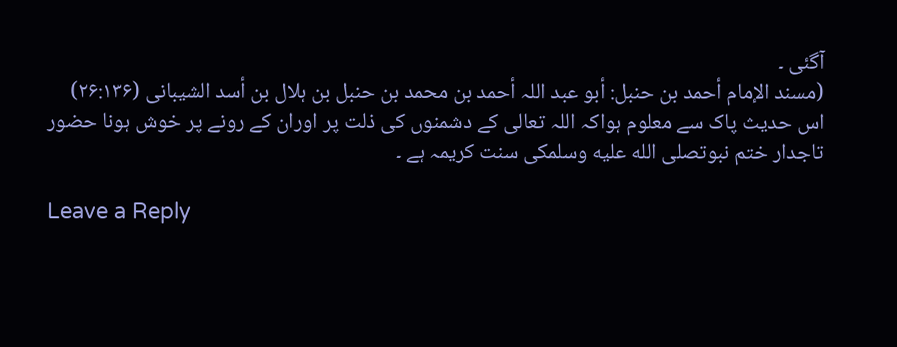آگئی ۔
(مسند الإمام أحمد بن حنبل: أبو عبد اللہ أحمد بن محمد بن حنبل بن ہلال بن أسد الشیبانی (۲۶:۱۳۶)
اس حدیث پاک سے معلوم ہواکہ اللہ تعالی کے دشمنوں کی ذلت پر اوران کے رونے پر خوش ہونا حضور تاجدار ختم نبوتصلى الله عليه وسلمکی سنت کریمہ ہے ۔

Leave a Reply